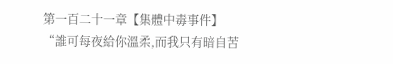第一百二十一章【集體中毒事件】
“誰可每夜給你溫柔,而我只有暗自苦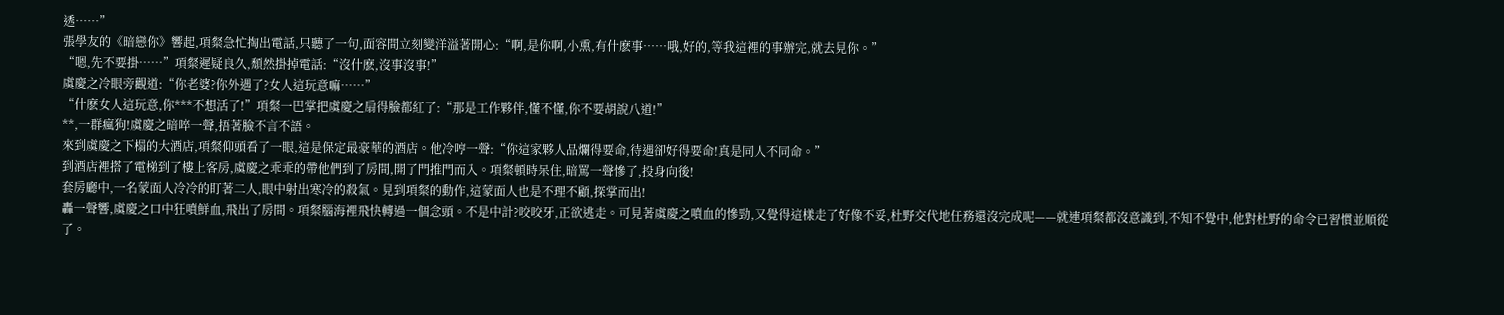透……”
張學友的《暗戀你》響起,項粲急忙掏出電話,只聽了一句,面容間立刻變洋溢著開心:“啊,是你啊,小熏,有什麽事……哦,好的,等我這裡的事辦完,就去見你。”
“嗯,先不要掛……”項粲遲疑良久,頹然掛掉電話:“沒什麽,沒事沒事!”
虞慶之冷眼旁觀道:“你老婆?你外遇了?女人這玩意嘛……”
“什麽女人這玩意,你***不想活了!”項粲一巴掌把虞慶之扇得臉都紅了:“那是工作夥伴,懂不懂,你不要胡說八道!”
**,一群瘋狗!虞慶之暗啐一聲,捂著臉不言不語。
來到虞慶之下榻的大酒店,項粲仰頭看了一眼,這是保定最豪華的酒店。他冷哼一聲:“你這家夥人品爛得要命,待遇卻好得要命!真是同人不同命。”
到酒店裡搭了電梯到了樓上客房,虞慶之乖乖的帶他們到了房間,開了門推門而入。項粲頓時呆住,暗罵一聲慘了,投身向後!
套房廳中,一名蒙面人冷冷的盯著二人,眼中射出寒冷的殺氣。見到項粲的動作,這蒙面人也是不理不顧,探掌而出!
轟一聲響,虞慶之口中狂噴鮮血,飛出了房間。項粲腦海裡飛快轉過一個念頭。不是中計?咬咬牙,正欲逃走。可見著虞慶之噴血的慘勁,又覺得這樣走了好像不妥,杜野交代地任務還沒完成呢——就連項粲都沒意識到,不知不覺中,他對杜野的命令已習慣並順從了。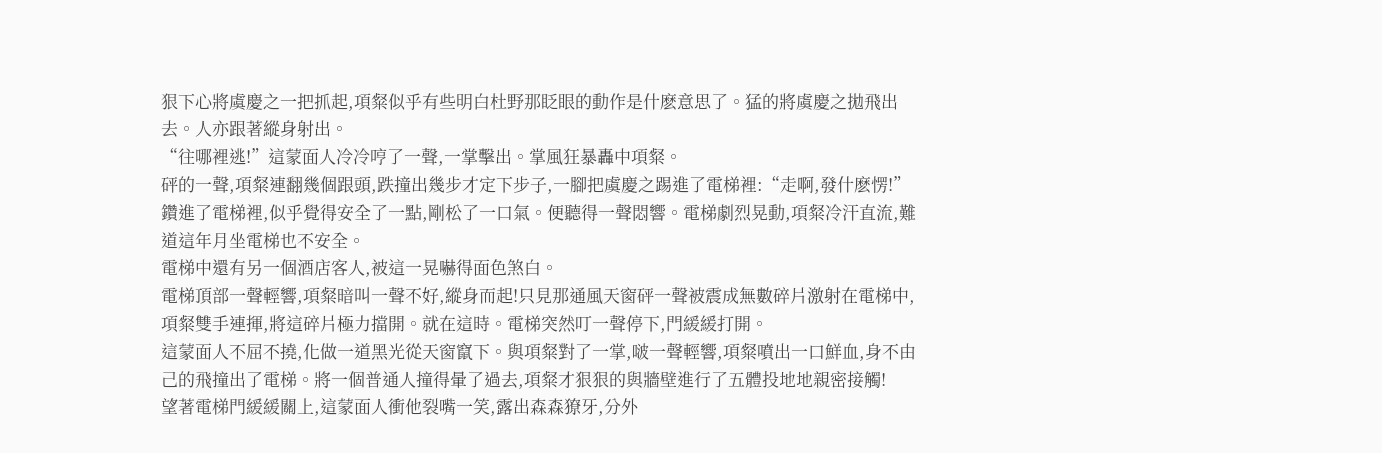狠下心將虞慶之一把抓起,項粲似乎有些明白杜野那眨眼的動作是什麽意思了。猛的將虞慶之拋飛出去。人亦跟著縱身射出。
“往哪裡逃!”這蒙面人冷冷哼了一聲,一掌擊出。掌風狂暴轟中項粲。
砰的一聲,項粲連翻幾個跟頭,跌撞出幾步才定下步子,一腳把虞慶之踢進了電梯裡:“走啊,發什麽愣!”
鑽進了電梯裡,似乎覺得安全了一點,剛松了一口氣。便聽得一聲悶響。電梯劇烈晃動,項粲冷汗直流,難道這年月坐電梯也不安全。
電梯中還有另一個酒店客人,被這一晃嚇得面色煞白。
電梯頂部一聲輕響,項粲暗叫一聲不好,縱身而起!只見那通風天窗砰一聲被震成無數碎片激射在電梯中,項粲雙手連揮,將這碎片極力擋開。就在這時。電梯突然叮一聲停下,門緩緩打開。
這蒙面人不屈不撓,化做一道黑光從天窗竄下。與項粲對了一掌,啵一聲輕響,項粲噴出一口鮮血,身不由己的飛撞出了電梯。將一個普通人撞得暈了過去,項粲才狠狠的與牆壁進行了五體投地地親密接觸!
望著電梯門緩緩關上,這蒙面人衝他裂嘴一笑,露出森森獠牙,分外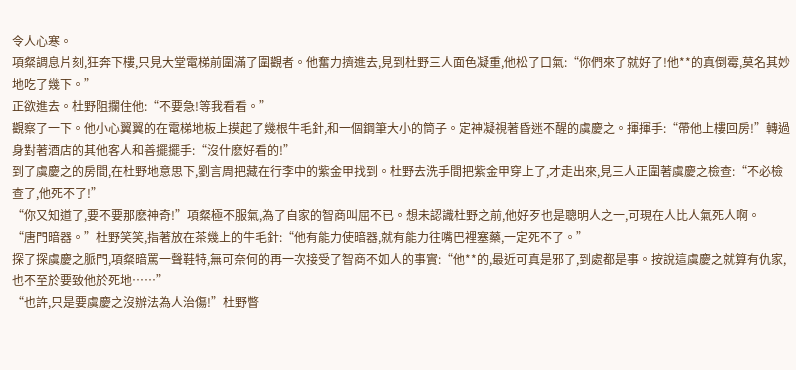令人心寒。
項粲調息片刻,狂奔下樓,只見大堂電梯前圍滿了圍觀者。他奮力擠進去,見到杜野三人面色凝重,他松了口氣:“你們來了就好了!他**的真倒霉,莫名其妙地吃了幾下。”
正欲進去。杜野阻攔住他:“不要急!等我看看。”
觀察了一下。他小心翼翼的在電梯地板上摸起了幾根牛毛針,和一個鋼筆大小的筒子。定神凝視著昏迷不醒的虞慶之。揮揮手:“帶他上樓回房!”轉過身對著酒店的其他客人和善擺擺手:“沒什麽好看的!”
到了虞慶之的房間,在杜野地意思下,劉言周把藏在行李中的紫金甲找到。杜野去洗手間把紫金甲穿上了,才走出來,見三人正圍著虞慶之檢查:“不必檢查了,他死不了!”
“你又知道了,要不要那麽神奇!”項粲極不服氣,為了自家的智商叫屈不已。想未認識杜野之前,他好歹也是聰明人之一,可現在人比人氣死人啊。
“唐門暗器。”杜野笑笑,指著放在茶幾上的牛毛針:“他有能力使暗器,就有能力往嘴巴裡塞藥,一定死不了。”
探了探虞慶之脈門,項粲暗罵一聲鞋特,無可奈何的再一次接受了智商不如人的事實:“他**的,最近可真是邪了,到處都是事。按說這虞慶之就算有仇家,也不至於要致他於死地……”
“也許,只是要虞慶之沒辦法為人治傷!”杜野瞥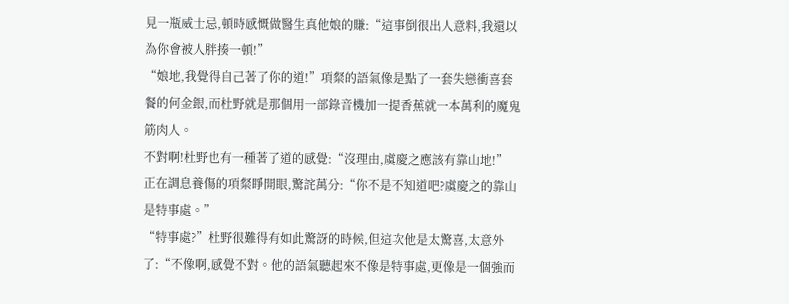見一瓶威士忌,頓時感慨做醫生真他娘的賺:“這事倒很出人意料,我還以為你會被人胖揍一頓!”
“娘地,我覺得自己著了你的道!”項粲的語氣像是點了一套失戀衝喜套餐的何金銀,而杜野就是那個用一部錄音機加一提香蕉就一本萬利的魔鬼筋肉人。
不對啊!杜野也有一種著了道的感覺:“沒理由,虞慶之應該有靠山地!”
正在調息養傷的項粲睜開眼,驚詫萬分:“你不是不知道吧?虞慶之的靠山是特事處。”
“特事處?”杜野很難得有如此驚訝的時候,但這次他是太驚喜,太意外了:“不像啊,感覺不對。他的語氣聽起來不像是特事處,更像是一個強而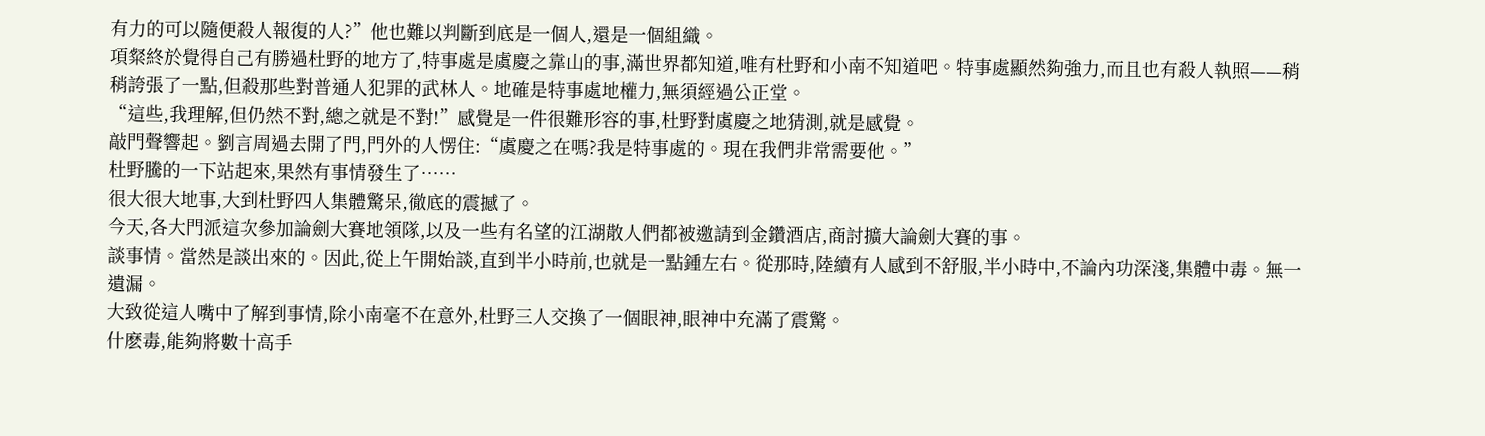有力的可以隨便殺人報復的人?”他也難以判斷到底是一個人,還是一個組織。
項粲終於覺得自己有勝過杜野的地方了,特事處是虞慶之靠山的事,滿世界都知道,唯有杜野和小南不知道吧。特事處顯然夠強力,而且也有殺人執照——稍稍誇張了一點,但殺那些對普通人犯罪的武林人。地確是特事處地權力,無須經過公正堂。
“這些,我理解,但仍然不對,總之就是不對!”感覺是一件很難形容的事,杜野對虞慶之地猜測,就是感覺。
敲門聲響起。劉言周過去開了門,門外的人愣住:“虞慶之在嗎?我是特事處的。現在我們非常需要他。”
杜野騰的一下站起來,果然有事情發生了……
很大很大地事,大到杜野四人集體驚呆,徹底的震撼了。
今天,各大門派這次參加論劍大賽地領隊,以及一些有名望的江湖散人們都被邀請到金鑽酒店,商討擴大論劍大賽的事。
談事情。當然是談出來的。因此,從上午開始談,直到半小時前,也就是一點鍾左右。從那時,陸續有人感到不舒服,半小時中,不論內功深淺,集體中毒。無一遺漏。
大致從這人嘴中了解到事情,除小南毫不在意外,杜野三人交換了一個眼神,眼神中充滿了震驚。
什麽毒,能夠將數十高手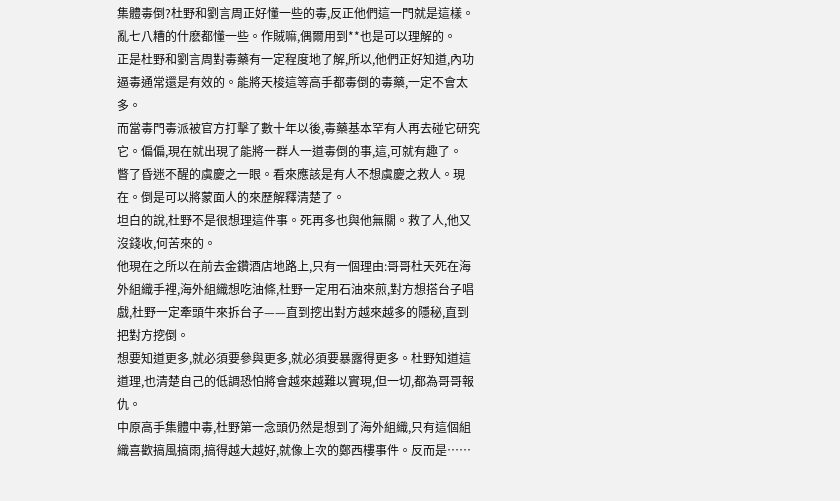集體毒倒?杜野和劉言周正好懂一些的毒,反正他們這一門就是這樣。亂七八糟的什麽都懂一些。作賊嘛,偶爾用到**也是可以理解的。
正是杜野和劉言周對毒藥有一定程度地了解,所以,他們正好知道,內功逼毒通常還是有效的。能將天梭這等高手都毒倒的毒藥,一定不會太多。
而當毒門毒派被官方打擊了數十年以後,毒藥基本罕有人再去碰它研究它。偏偏,現在就出現了能將一群人一道毒倒的事,這,可就有趣了。
瞥了昏迷不醒的虞慶之一眼。看來應該是有人不想虞慶之救人。現在。倒是可以將蒙面人的來歷解釋清楚了。
坦白的說,杜野不是很想理這件事。死再多也與他無關。救了人,他又沒錢收,何苦來的。
他現在之所以在前去金鑽酒店地路上,只有一個理由:哥哥杜天死在海外組織手裡,海外組織想吃油條,杜野一定用石油來煎,對方想搭台子唱戲,杜野一定牽頭牛來拆台子——直到挖出對方越來越多的隱秘,直到把對方挖倒。
想要知道更多,就必須要參與更多,就必須要暴露得更多。杜野知道這道理,也清楚自己的低調恐怕將會越來越難以實現,但一切,都為哥哥報仇。
中原高手集體中毒,杜野第一念頭仍然是想到了海外組織,只有這個組織喜歡搞風搞雨,搞得越大越好,就像上次的鄭西樓事件。反而是……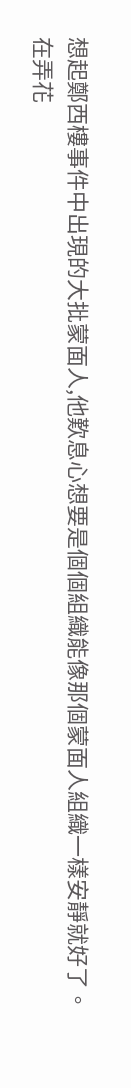想起鄭西樓事件中出現的大批蒙面人,他歎息心想要是個個組織能像那個蒙面人組織一樣安靜就好了。
在弄花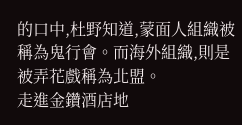的口中,杜野知道,蒙面人組織被稱為鬼行會。而海外組織,則是被弄花戲稱為北盟。
走進金鑽酒店地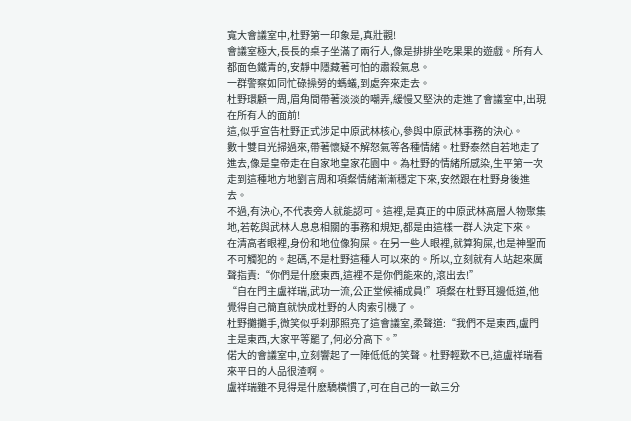寬大會議室中,杜野第一印象是,真壯觀!
會議室極大,長長的桌子坐滿了兩行人,像是排排坐吃果果的遊戲。所有人都面色鐵青的,安靜中隱藏著可怕的肅殺氣息。
一群警察如同忙碌操勞的螞蟻,到處奔來走去。
杜野環顧一周,眉角間帶著淡淡的嘲弄,緩慢又堅決的走進了會議室中,出現在所有人的面前!
這,似乎宣告杜野正式涉足中原武林核心,參與中原武林事務的決心。
數十雙目光掃過來,帶著懷疑不解怒氣等各種情緒。杜野泰然自若地走了進去,像是皇帝走在自家地皇家花園中。為杜野的情緒所感染,生平第一次走到這種地方地劉言周和項粲情緒漸漸穩定下來,安然跟在杜野身後進去。
不過,有決心,不代表旁人就能認可。這裡,是真正的中原武林高層人物聚集地,若乾與武林人息息相關的事務和規矩,都是由這樣一群人決定下來。
在清高者眼裡,身份和地位像狗屎。在另一些人眼裡,就算狗屎,也是神聖而不可觸犯的。起碼,不是杜野這種人可以來的。所以,立刻就有人站起來厲聲指責:“你們是什麽東西,這裡不是你們能來的,滾出去!”
“自在門主盧祥瑞,武功一流,公正堂候補成員!”項粲在杜野耳邊低道,他覺得自己簡直就快成杜野的人肉索引機了。
杜野攤攤手,微笑似乎刹那照亮了這會議室,柔聲道:“我們不是東西,盧門主是東西,大家平等罷了,何必分高下。”
偌大的會議室中,立刻響起了一陣低低的笑聲。杜野輕歎不已,這盧祥瑞看來平日的人品很渣啊。
盧祥瑞雖不見得是什麽驕橫慣了,可在自己的一畝三分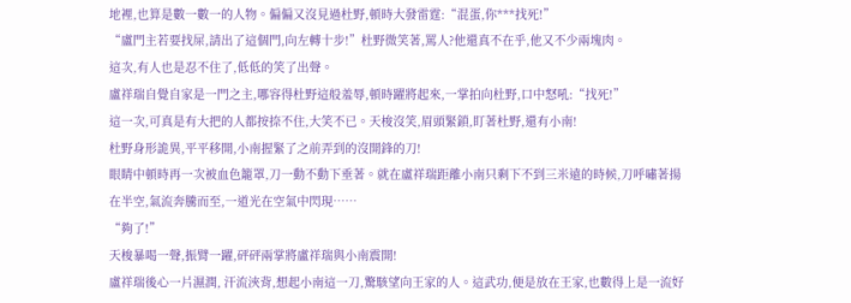地裡,也算是數一數一的人物。偏偏又沒見過杜野,頓時大發雷霆:“混蛋,你***找死!”
“盧門主若要找屎,請出了這個門,向左轉十步!”杜野微笑著,罵人?他還真不在乎,他又不少兩塊肉。
這次,有人也是忍不住了,低低的笑了出聲。
盧祥瑞自覺自家是一門之主,哪容得杜野這般羞辱,頓時躍將起來,一掌拍向杜野,口中怒吼:“找死!”
這一次,可真是有大把的人都按捺不住,大笑不已。天梭沒笑,眉頭緊鎖,盯著杜野,還有小南!
杜野身形詭異,平平移開,小南握緊了之前弄到的沒開鋒的刀!
眼睛中頓時再一次被血色籠罩,刀一動不動下垂著。就在盧祥瑞距離小南只剩下不到三米遠的時候,刀呼嘯著揚在半空,氣流奔騰而至,一道光在空氣中閃現……
“夠了!”
天梭暴喝一聲,振臂一躍,砰砰兩掌將盧祥瑞與小南震開!
盧祥瑞後心一片濕潤, 汗流浹背,想起小南這一刀,驚駭望向王家的人。這武功,便是放在王家,也數得上是一流好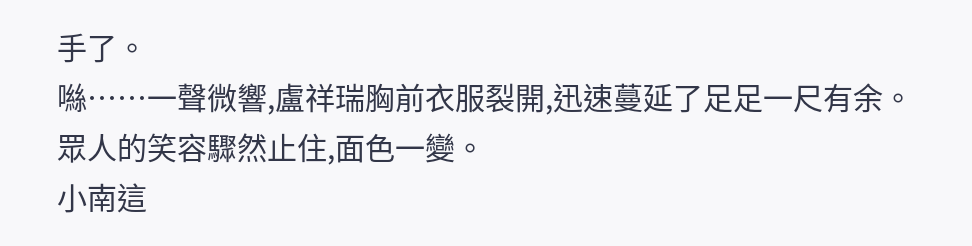手了。
噝……一聲微響,盧祥瑞胸前衣服裂開,迅速蔓延了足足一尺有余。
眾人的笑容驟然止住,面色一變。
小南這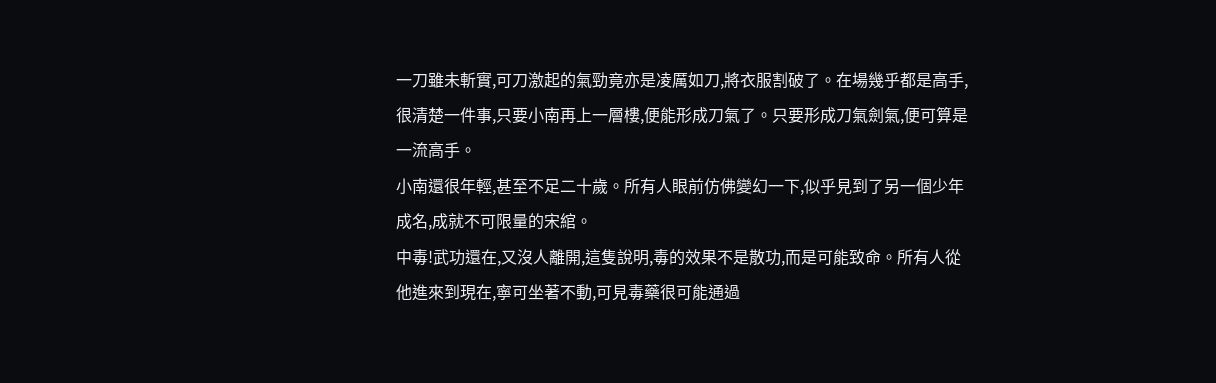一刀雖未斬實,可刀激起的氣勁竟亦是凌厲如刀,將衣服割破了。在場幾乎都是高手,很清楚一件事,只要小南再上一層樓,便能形成刀氣了。只要形成刀氣劍氣,便可算是一流高手。
小南還很年輕,甚至不足二十歲。所有人眼前仿佛變幻一下,似乎見到了另一個少年成名,成就不可限量的宋綰。
中毒!武功還在,又沒人離開,這隻說明,毒的效果不是散功,而是可能致命。所有人從他進來到現在,寧可坐著不動,可見毒藥很可能通過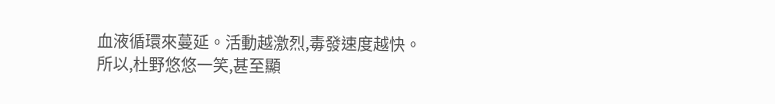血液循環來蔓延。活動越激烈,毒發速度越快。
所以,杜野悠悠一笑,甚至顯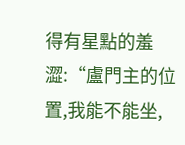得有星點的羞澀:“盧門主的位置,我能不能坐,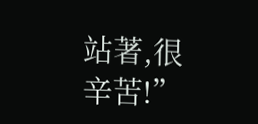站著,很辛苦!”